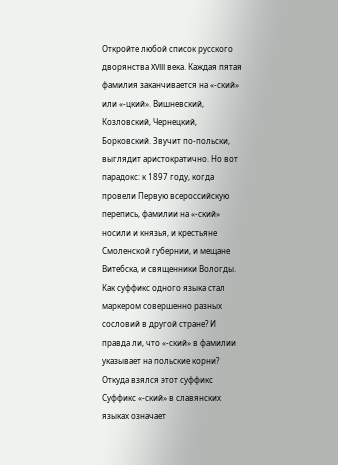Откройте любой список русского дворянства XVIII века. Каждая пятая фамилия заканчивается на «-ский» или «-цкий». Вишневский, Козловский, Чернецкий, Борковский. Звучит по-польски, выглядит аристократично. Но вот парадокс: к 1897 году, когда провели Первую всероссийскую перепись, фамилии на «-ский» носили и князья, и крестьяне Смоленской губернии, и мещане Витебска, и священники Вологды.
Как суффикс одного языка стал маркером совершенно разных сословий в другой стране? И правда ли, что «-ский» в фамилии указывает на польские корни?
Откуда взялся этот суффикс
Суффикс «-ский» в славянских языках означает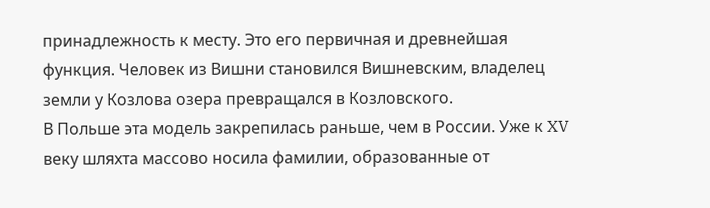принадлежность к месту. Это его первичная и древнейшая функция. Человек из Вишни становился Вишневским, владелец земли у Козлова озера превращался в Козловского.
В Польше эта модель закрепилась раньше, чем в России. Уже к XV веку шляхта массово носила фамилии, образованные от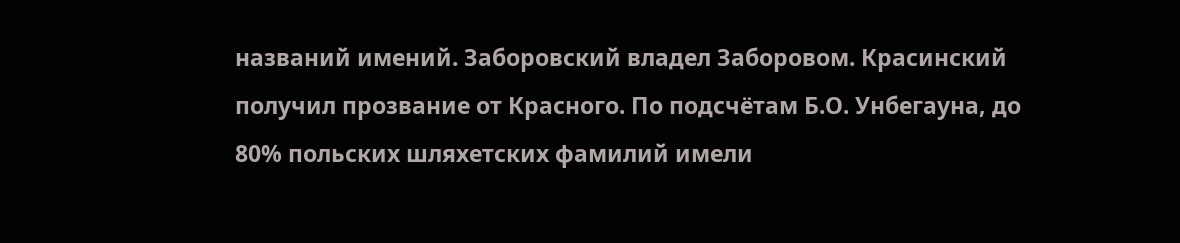названий имений. Заборовский владел Заборовом. Красинский получил прозвание от Красного. По подсчётам Б.О. Унбегауна, до 80% польских шляхетских фамилий имели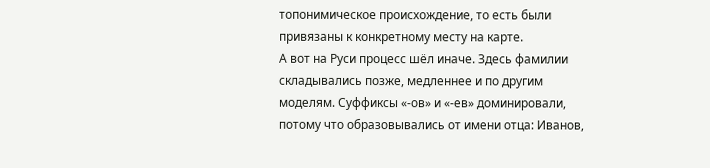топонимическое происхождение, то есть были привязаны к конкретному месту на карте.
А вот на Руси процесс шёл иначе. Здесь фамилии складывались позже, медленнее и по другим моделям. Суффиксы «-ов» и «-ев» доминировали, потому что образовывались от имени отца: Иванов,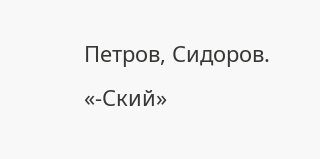Петров, Сидоров. «-Ский»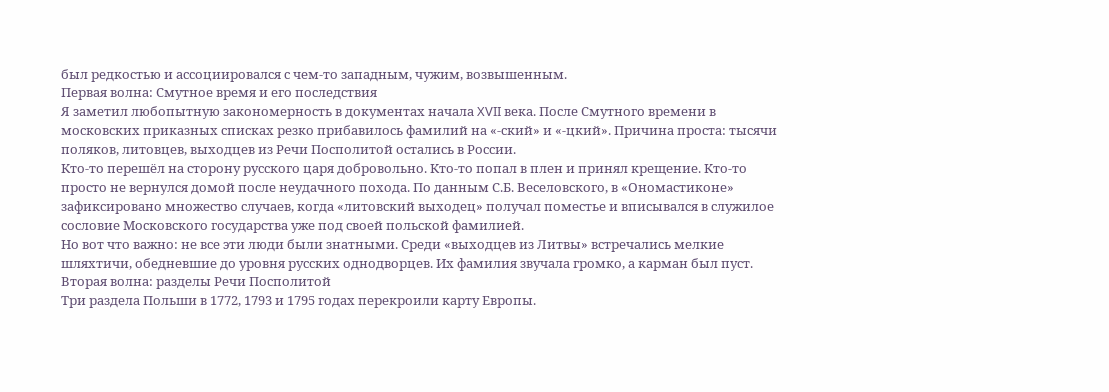был редкостью и ассоциировался с чем-то западным, чужим, возвышенным.
Первая волна: Смутное время и его последствия
Я заметил любопытную закономерность в документах начала XVII века. После Смутного времени в московских приказных списках резко прибавилось фамилий на «-ский» и «-цкий». Причина проста: тысячи поляков, литовцев, выходцев из Речи Посполитой остались в России.
Кто-то перешёл на сторону русского царя добровольно. Кто-то попал в плен и принял крещение. Кто-то просто не вернулся домой после неудачного похода. По данным С.Б. Веселовского, в «Ономастиконе» зафиксировано множество случаев, когда «литовский выходец» получал поместье и вписывался в служилое сословие Московского государства уже под своей польской фамилией.
Но вот что важно: не все эти люди были знатными. Среди «выходцев из Литвы» встречались мелкие шляхтичи, обедневшие до уровня русских однодворцев. Их фамилия звучала громко, а карман был пуст.
Вторая волна: разделы Речи Посполитой
Три раздела Польши в 1772, 1793 и 1795 годах перекроили карту Европы.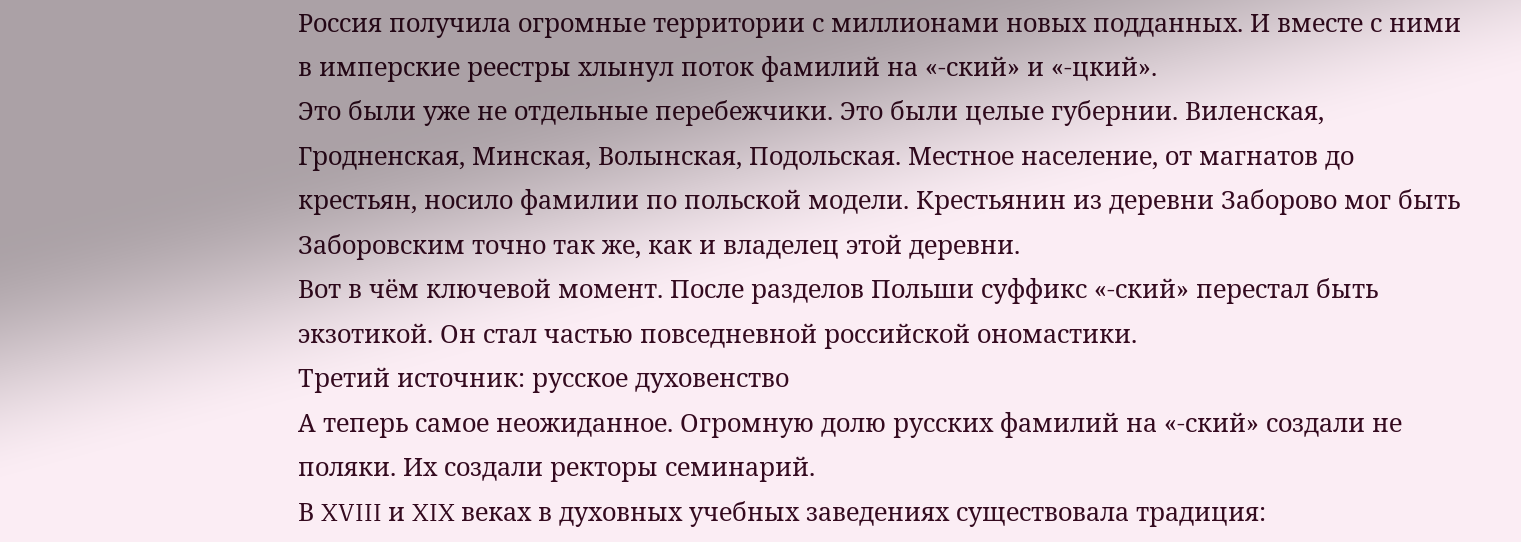Россия получила огромные территории с миллионами новых подданных. И вместе с ними в имперские реестры хлынул поток фамилий на «-ский» и «-цкий».
Это были уже не отдельные перебежчики. Это были целые губернии. Виленская, Гродненская, Минская, Волынская, Подольская. Местное население, от магнатов до крестьян, носило фамилии по польской модели. Крестьянин из деревни Заборово мог быть Заборовским точно так же, как и владелец этой деревни.
Вот в чём ключевой момент. После разделов Польши суффикс «-ский» перестал быть экзотикой. Он стал частью повседневной российской ономастики.
Третий источник: русское духовенство
А теперь самое неожиданное. Огромную долю русских фамилий на «-ский» создали не поляки. Их создали ректоры семинарий.
В XVIII и XIX веках в духовных учебных заведениях существовала традиция: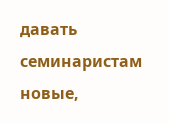давать семинаристам новые,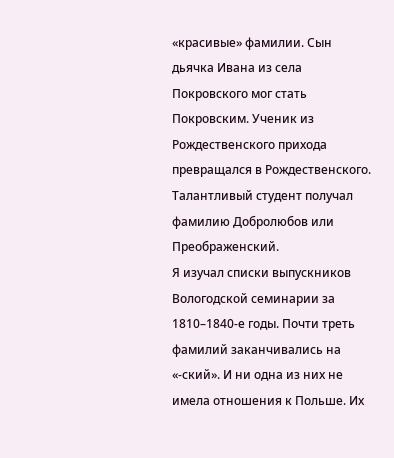«красивые» фамилии. Сын дьячка Ивана из села Покровского мог стать Покровским. Ученик из Рождественского прихода превращался в Рождественского. Талантливый студент получал фамилию Добролюбов или Преображенский.
Я изучал списки выпускников Вологодской семинарии за 1810–1840-е годы. Почти треть фамилий заканчивались на «-ский». И ни одна из них не имела отношения к Польше. Их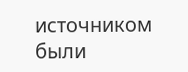источником были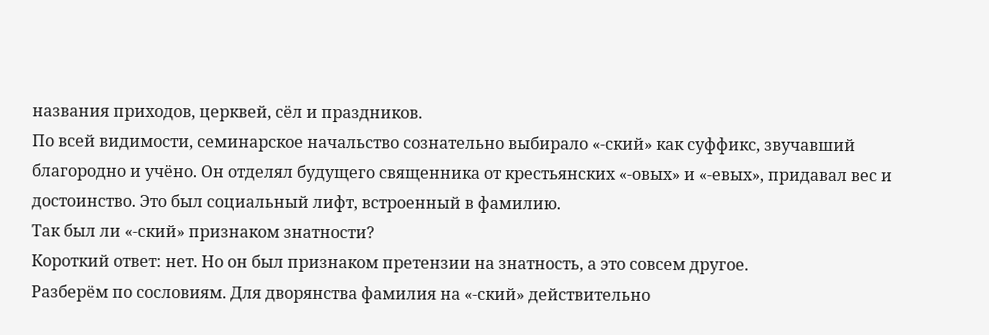названия приходов, церквей, сёл и праздников.
По всей видимости, семинарское начальство сознательно выбирало «-ский» как суффикс, звучавший благородно и учёно. Он отделял будущего священника от крестьянских «-овых» и «-евых», придавал вес и достоинство. Это был социальный лифт, встроенный в фамилию.
Так был ли «-ский» признаком знатности?
Короткий ответ: нет. Но он был признаком претензии на знатность, а это совсем другое.
Разберём по сословиям. Для дворянства фамилия на «-ский» действительно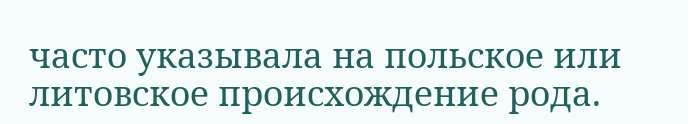часто указывала на польское или литовское происхождение рода.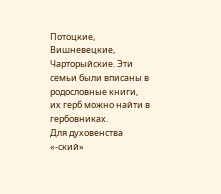Потоцкие, Вишневецкие, Чарторыйские. Эти семьи были вписаны в родословные книги, их герб можно найти в гербовниках.
Для духовенства «-ский»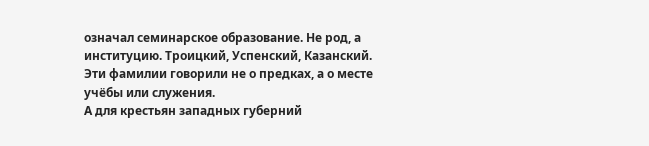означал семинарское образование. Не род, а институцию. Троицкий, Успенский, Казанский. Эти фамилии говорили не о предках, а о месте учёбы или служения.
А для крестьян западных губерний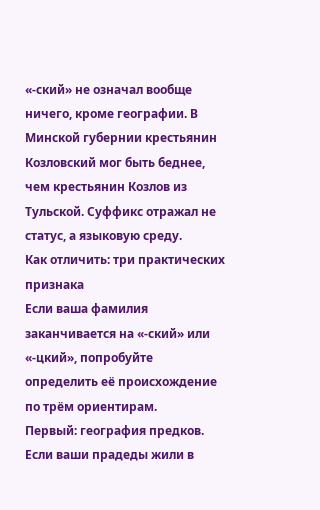«-ский» не означал вообще ничего, кроме географии. В Минской губернии крестьянин Козловский мог быть беднее, чем крестьянин Козлов из Тульской. Суффикс отражал не статус, а языковую среду.
Как отличить: три практических признака
Если ваша фамилия заканчивается на «-ский» или «-цкий», попробуйте определить её происхождение по трём ориентирам.
Первый: география предков. Если ваши прадеды жили в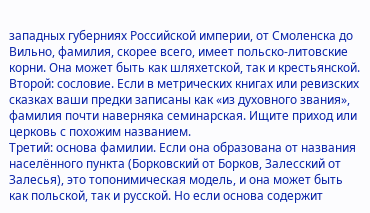западных губерниях Российской империи, от Смоленска до Вильно, фамилия, скорее всего, имеет польско-литовские корни. Она может быть как шляхетской, так и крестьянской.
Второй: сословие. Если в метрических книгах или ревизских сказках ваши предки записаны как «из духовного звания», фамилия почти наверняка семинарская. Ищите приход или церковь с похожим названием.
Третий: основа фамилии. Если она образована от названия населённого пункта (Борковский от Борков, Залесский от Залесья), это топонимическая модель, и она может быть как польской, так и русской. Но если основа содержит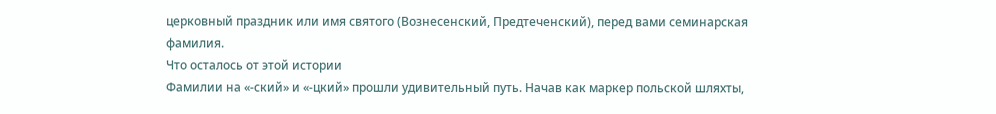церковный праздник или имя святого (Вознесенский, Предтеченский), перед вами семинарская фамилия.
Что осталось от этой истории
Фамилии на «-ский» и «-цкий» прошли удивительный путь. Начав как маркер польской шляхты,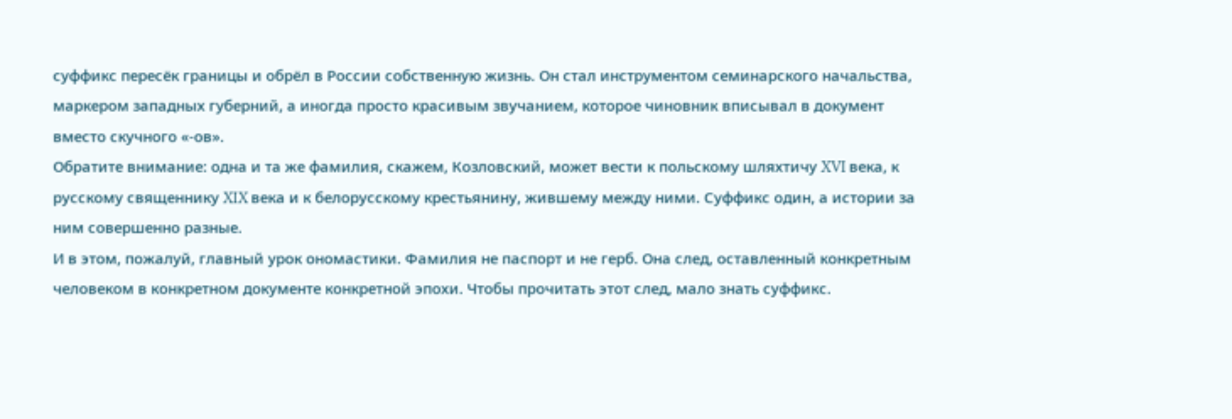суффикс пересёк границы и обрёл в России собственную жизнь. Он стал инструментом семинарского начальства, маркером западных губерний, а иногда просто красивым звучанием, которое чиновник вписывал в документ вместо скучного «-ов».
Обратите внимание: одна и та же фамилия, скажем, Козловский, может вести к польскому шляхтичу XVI века, к русскому священнику XIX века и к белорусскому крестьянину, жившему между ними. Суффикс один, а истории за ним совершенно разные.
И в этом, пожалуй, главный урок ономастики. Фамилия не паспорт и не герб. Она след, оставленный конкретным человеком в конкретном документе конкретной эпохи. Чтобы прочитать этот след, мало знать суффикс.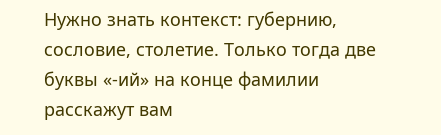Нужно знать контекст: губернию, сословие, столетие. Только тогда две буквы «-ий» на конце фамилии расскажут вам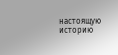настоящую историю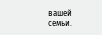вашей семьи.